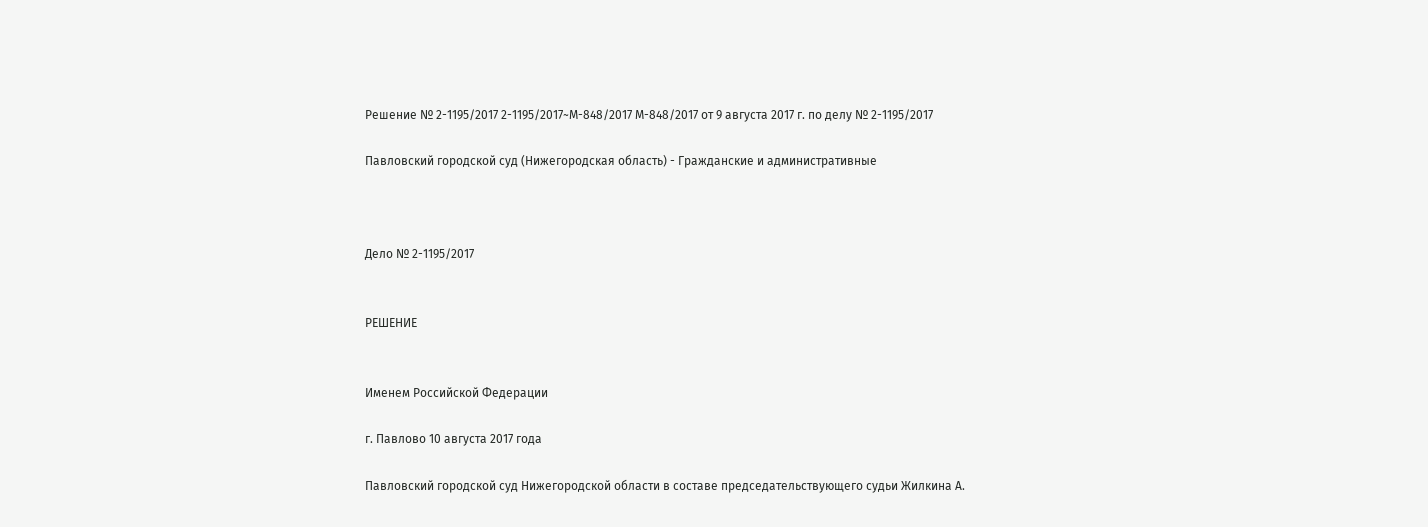Решение № 2-1195/2017 2-1195/2017~М-848/2017 М-848/2017 от 9 августа 2017 г. по делу № 2-1195/2017

Павловский городской суд (Нижегородская область) - Гражданские и административные



Дело № 2-1195/2017


РЕШЕНИЕ


Именем Российской Федерации

г. Павлово 10 августа 2017 года

Павловский городской суд Нижегородской области в составе председательствующего судьи Жилкина А.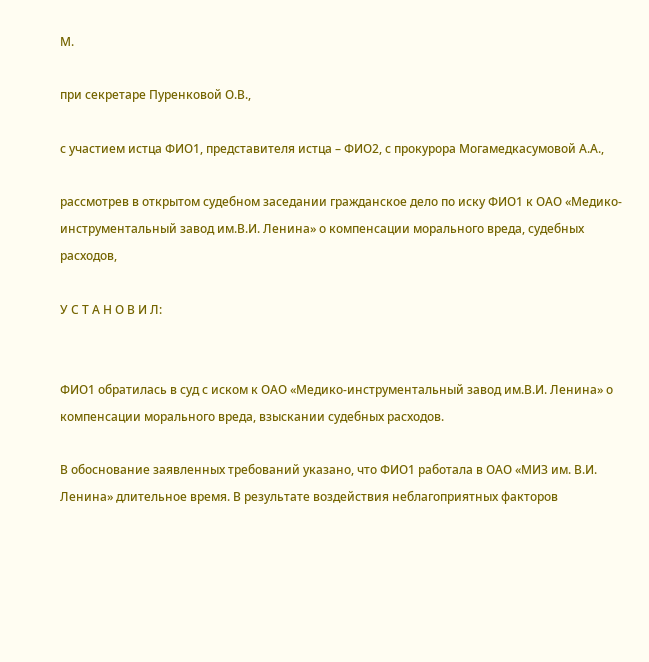М.

при секретаре Пуренковой О.В.,

с участием истца ФИО1, представителя истца – ФИО2, с прокурора Могамедкасумовой А.А.,

рассмотрев в открытом судебном заседании гражданское дело по иску ФИО1 к ОАО «Медико-инструментальный завод им.В.И. Ленина» о компенсации морального вреда, судебных расходов,

У С Т А Н О В И Л:


ФИО1 обратилась в суд с иском к ОАО «Медико-инструментальный завод им.В.И. Ленина» о компенсации морального вреда, взыскании судебных расходов.

В обоснование заявленных требований указано, что ФИО1 работала в ОАО «МИЗ им. В.И. Ленина» длительное время. В результате воздействия неблагоприятных факторов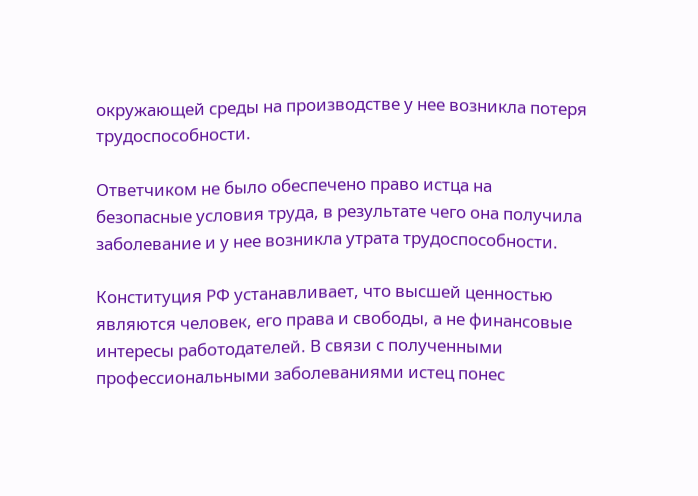окружающей среды на производстве у нее возникла потеря трудоспособности.

Ответчиком не было обеспечено право истца на безопасные условия труда, в результате чего она получила заболевание и у нее возникла утрата трудоспособности.

Конституция РФ устанавливает, что высшей ценностью являются человек, его права и свободы, а не финансовые интересы работодателей. В связи с полученными профессиональными заболеваниями истец понес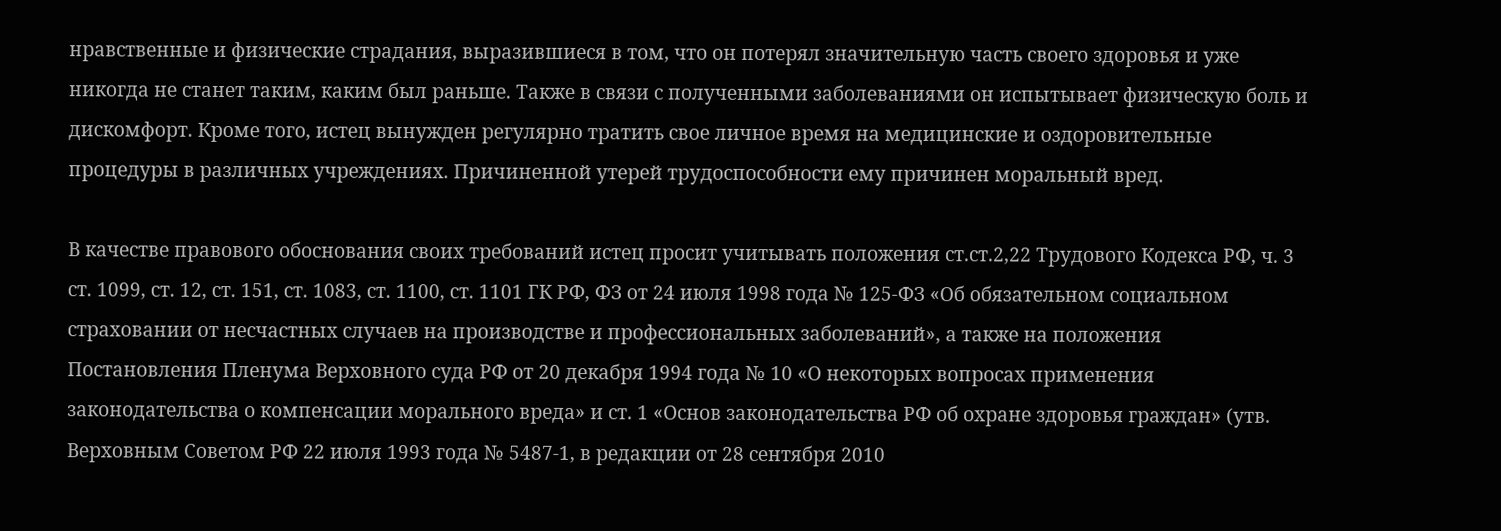нравственные и физические страдания, выразившиеся в том, что он потерял значительную часть своего здоровья и уже никогда не станет таким, каким был раньше. Также в связи с полученными заболеваниями он испытывает физическую боль и дискомфорт. Кроме того, истец вынужден регулярно тратить свое личное время на медицинские и оздоровительные процедуры в различных учреждениях. Причиненной утерей трудоспособности ему причинен моральный вред.

В качестве правового обоснования своих требований истец просит учитывать положения ст.ст.2,22 Трудового Кодекса РФ, ч. 3 ст. 1099, ст. 12, ст. 151, ст. 1083, ст. 1100, ст. 1101 ГК РФ, ФЗ от 24 июля 1998 года № 125-ФЗ «Об обязательном социальном страховании от несчастных случаев на производстве и профессиональных заболеваний», а также на положения Постановления Пленума Верховного суда РФ от 20 декабря 1994 года № 10 «О некоторых вопросах применения законодательства о компенсации морального вреда» и ст. 1 «Основ законодательства РФ об охране здоровья граждан» (утв. Верховным Советом РФ 22 июля 1993 года № 5487-1, в редакции от 28 сентября 2010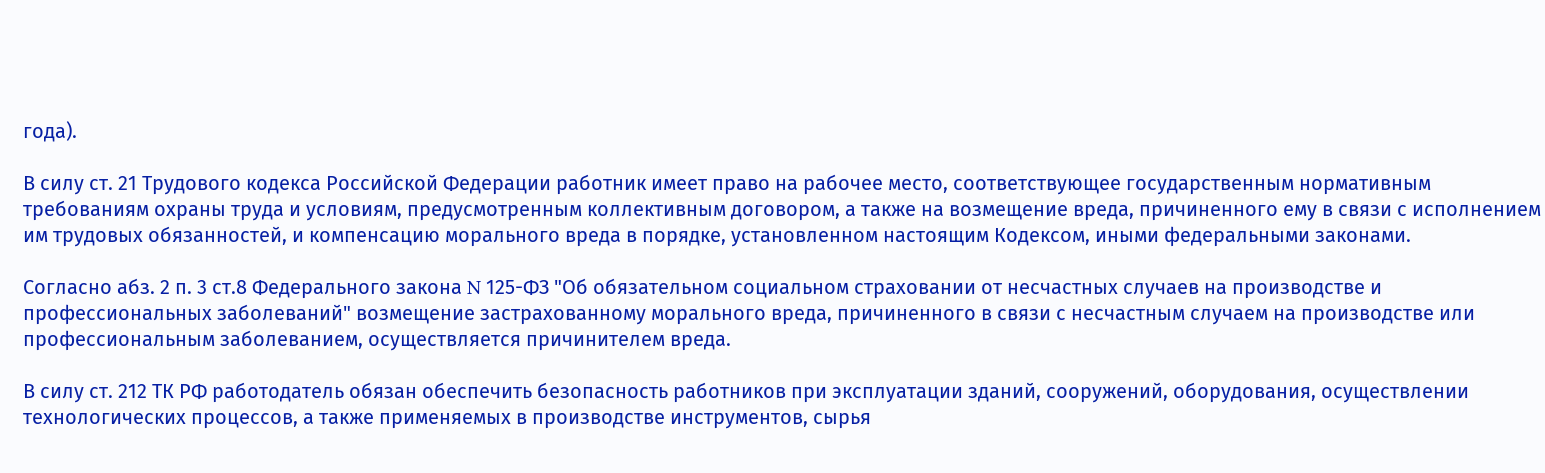года).

В силу ст. 21 Трудового кодекса Российской Федерации работник имеет право на рабочее место, соответствующее государственным нормативным требованиям охраны труда и условиям, предусмотренным коллективным договором, а также на возмещение вреда, причиненного ему в связи с исполнением им трудовых обязанностей, и компенсацию морального вреда в порядке, установленном настоящим Кодексом, иными федеральными законами.

Согласно абз. 2 п. 3 ст.8 Федерального закона N 125-ФЗ "Об обязательном социальном страховании от несчастных случаев на производстве и профессиональных заболеваний" возмещение застрахованному морального вреда, причиненного в связи с несчастным случаем на производстве или профессиональным заболеванием, осуществляется причинителем вреда.

В силу ст. 212 ТК РФ работодатель обязан обеспечить безопасность работников при эксплуатации зданий, сооружений, оборудования, осуществлении технологических процессов, а также применяемых в производстве инструментов, сырья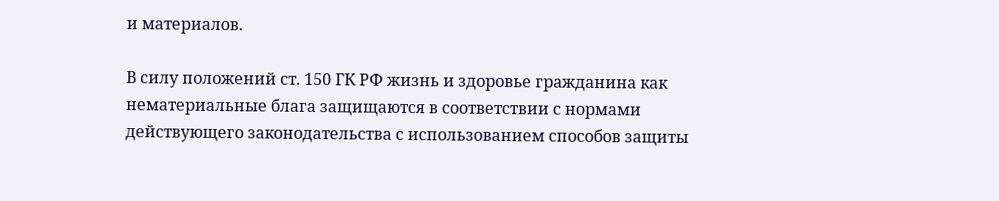и материалов.

В силу положений ст. 150 ГК РФ жизнь и здоровье гражданина как нематериальные блага защищаются в соответствии с нормами действующего законодательства с использованием способов защиты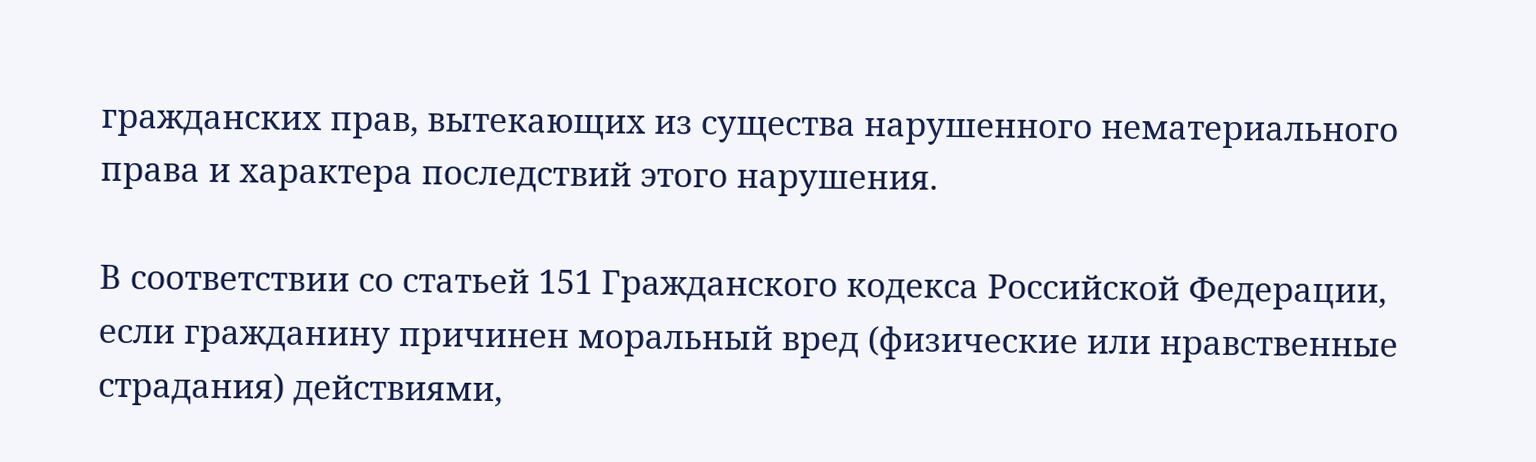гражданских прав, вытекающих из существа нарушенного нематериального права и характера последствий этого нарушения.

В соответствии со статьей 151 Гражданского кодекса Российской Федерации, если гражданину причинен моральный вред (физические или нравственные страдания) действиями,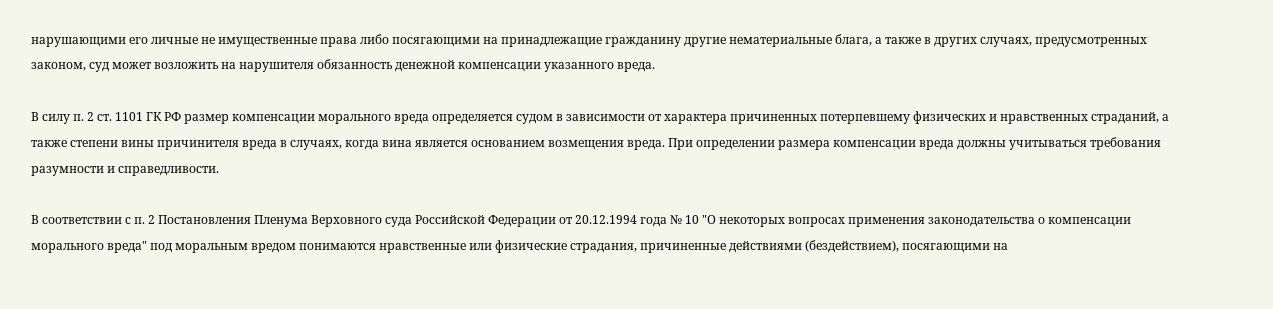нарушающими его личные не имущественные права либо посягающими на принадлежащие гражданину другие нематериальные блага, а также в других случаях, предусмотренных законом, суд может возложить на нарушителя обязанность денежной компенсации указанного вреда.

В силу п. 2 ст. 1101 ГК РФ размер компенсации морального вреда определяется судом в зависимости от характера причиненных потерпевшему физических и нравственных страданий, а также степени вины причинителя вреда в случаях, когда вина является основанием возмещения вреда. При определении размера компенсации вреда должны учитываться требования разумности и справедливости.

В соответствии с п. 2 Постановления Пленума Верховного суда Российской Федерации от 20.12.1994 года № 10 "О некоторых вопросах применения законодательства о компенсации морального вреда" под моральным вредом понимаются нравственные или физические страдания, причиненные действиями (бездействием), посягающими на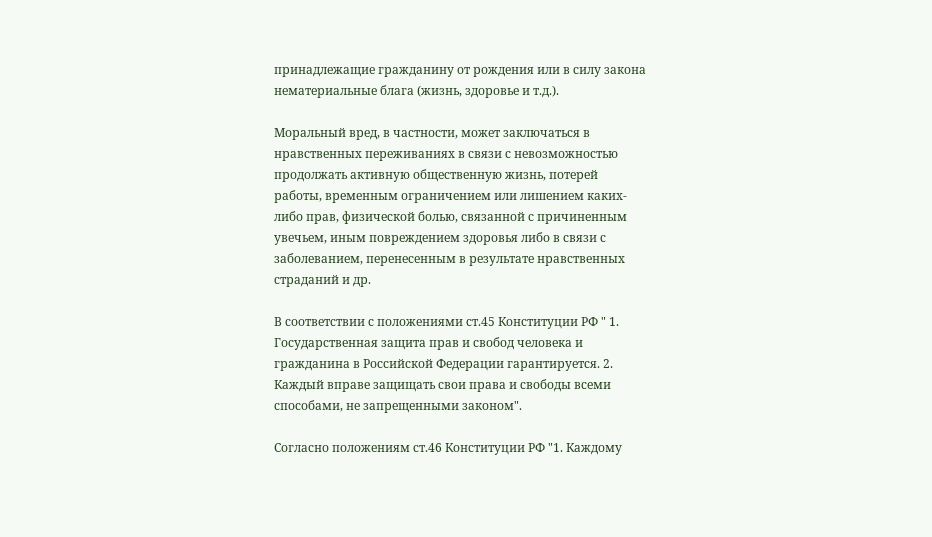принадлежащие гражданину от рождения или в силу закона нематериальные блага (жизнь, здоровье и т.д.).

Моральный вред, в частности, может заключаться в нравственных переживаниях в связи с невозможностью продолжать активную общественную жизнь, потерей работы, временным ограничением или лишением каких-либо прав, физической болью, связанной с причиненным увечьем, иным повреждением здоровья либо в связи с заболеванием, перенесенным в результате нравственных страданий и др.

В соответствии с положениями ст.45 Конституции РФ " 1. Государственная защита прав и свобод человека и гражданина в Российской Федерации гарантируется. 2. Каждый вправе защищать свои права и свободы всеми способами, не запрещенными законом".

Согласно положениям ст.46 Конституции РФ "1. Каждому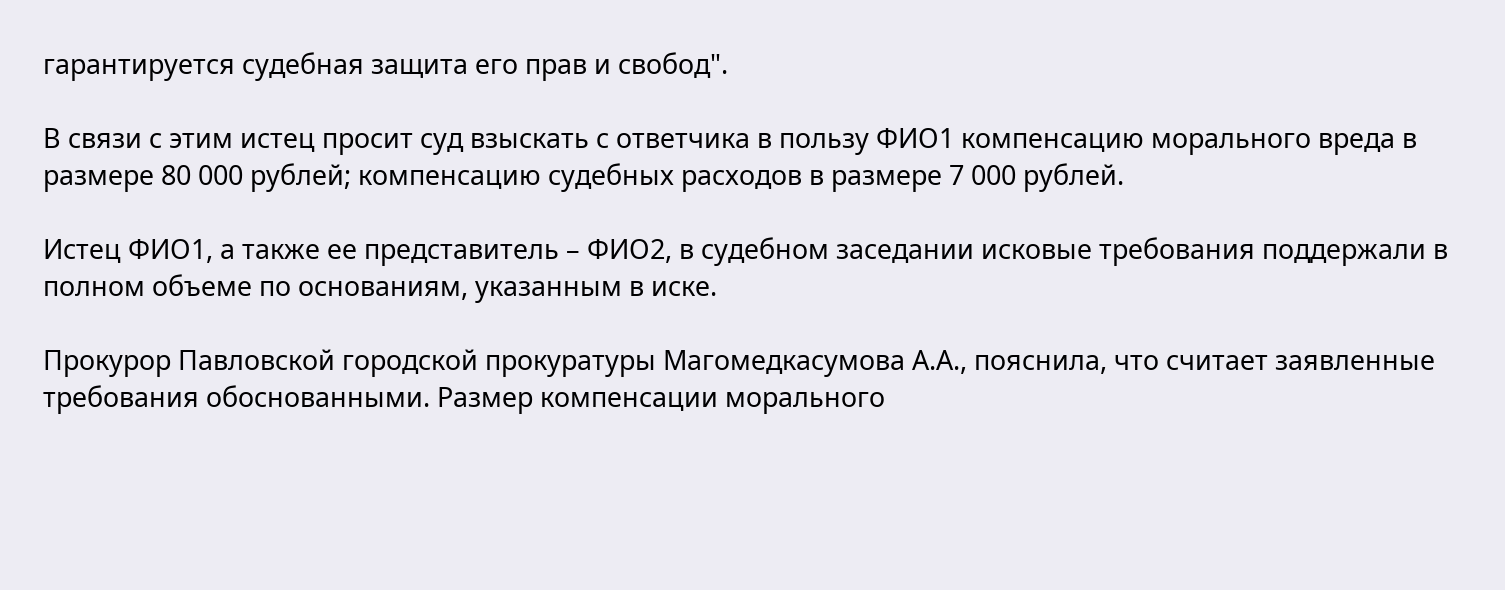гарантируется судебная защита его прав и свобод".

В связи с этим истец просит суд взыскать с ответчика в пользу ФИО1 компенсацию морального вреда в размере 80 000 рублей; компенсацию судебных расходов в размере 7 000 рублей.

Истец ФИО1, а также ее представитель – ФИО2, в судебном заседании исковые требования поддержали в полном объеме по основаниям, указанным в иске.

Прокурор Павловской городской прокуратуры Магомедкасумова А.А., пояснила, что считает заявленные требования обоснованными. Размер компенсации морального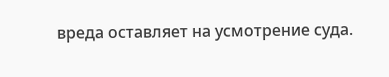вреда оставляет на усмотрение суда.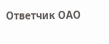Ответчик ОАО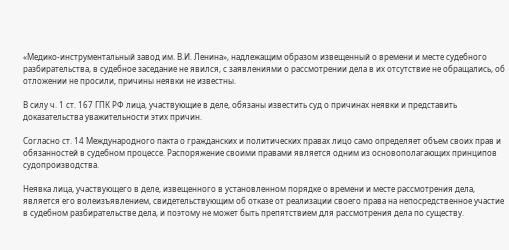«Медико-инструментальный завод им. В.И. Ленина», надлежащим образом извещенный о времени и месте судебного разбирательства, в судебное заседание не явился, с заявлениями о рассмотрении дела в их отсутствие не обращались, об отложении не просили, причины неявки не известны.

В силу ч. 1 ст. 167 ГПК РФ лица, участвующие в деле, обязаны известить суд о причинах неявки и представить доказательства уважительности этих причин.

Согласно ст. 14 Международного пакта о гражданских и политических правах лицо само определяет объем своих прав и обязанностей в судебном процессе. Распоряжение своими правами является одним из основополагающих принципов судопроизводства.

Неявка лица, участвующего в деле, извещенного в установленном порядке о времени и месте рассмотрения дела, является его волеизъявлением, свидетельствующим об отказе от реализации своего права на непосредственное участие в судебном разбирательстве дела, и поэтому не может быть препятствием для рассмотрения дела по существу.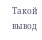Такой вывод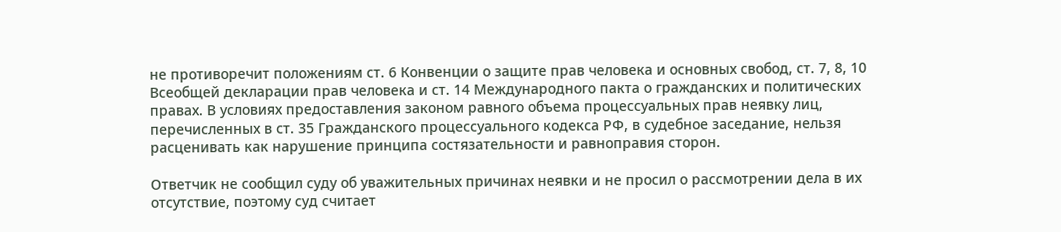не противоречит положениям ст. 6 Конвенции о защите прав человека и основных свобод, ст. 7, 8, 10 Всеобщей декларации прав человека и ст. 14 Международного пакта о гражданских и политических правах. В условиях предоставления законом равного объема процессуальных прав неявку лиц, перечисленных в ст. 35 Гражданского процессуального кодекса РФ, в судебное заседание, нельзя расценивать как нарушение принципа состязательности и равноправия сторон.

Ответчик не сообщил суду об уважительных причинах неявки и не просил о рассмотрении дела в их отсутствие, поэтому суд считает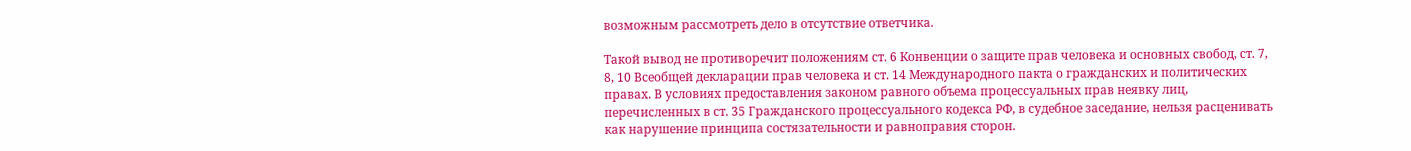возможным рассмотреть дело в отсутствие ответчика.

Такой вывод не противоречит положениям ст. 6 Конвенции о защите прав человека и основных свобод, ст. 7, 8, 10 Всеобщей декларации прав человека и ст. 14 Международного пакта о гражданских и политических правах. В условиях предоставления законом равного объема процессуальных прав неявку лиц, перечисленных в ст. 35 Гражданского процессуального кодекса РФ, в судебное заседание, нельзя расценивать как нарушение принципа состязательности и равноправия сторон.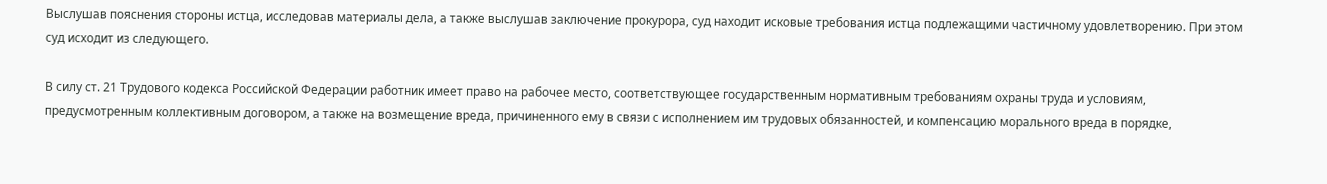Выслушав пояснения стороны истца, исследовав материалы дела, а также выслушав заключение прокурора, суд находит исковые требования истца подлежащими частичному удовлетворению. При этом суд исходит из следующего.

В силу ст. 21 Трудового кодекса Российской Федерации работник имеет право на рабочее место, соответствующее государственным нормативным требованиям охраны труда и условиям, предусмотренным коллективным договором, а также на возмещение вреда, причиненного ему в связи с исполнением им трудовых обязанностей, и компенсацию морального вреда в порядке,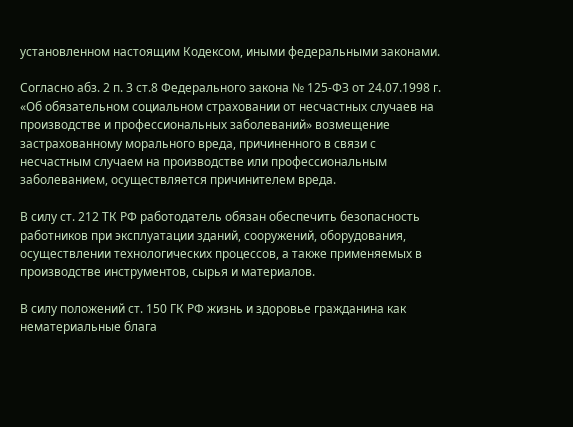установленном настоящим Кодексом, иными федеральными законами.

Согласно абз. 2 п. 3 ст.8 Федерального закона № 125-ФЗ от 24.07.1998 г. «Об обязательном социальном страховании от несчастных случаев на производстве и профессиональных заболеваний» возмещение застрахованному морального вреда, причиненного в связи с несчастным случаем на производстве или профессиональным заболеванием, осуществляется причинителем вреда.

В силу ст. 212 ТК РФ работодатель обязан обеспечить безопасность работников при эксплуатации зданий, сооружений, оборудования, осуществлении технологических процессов, а также применяемых в производстве инструментов, сырья и материалов.

В силу положений ст. 150 ГК РФ жизнь и здоровье гражданина как нематериальные блага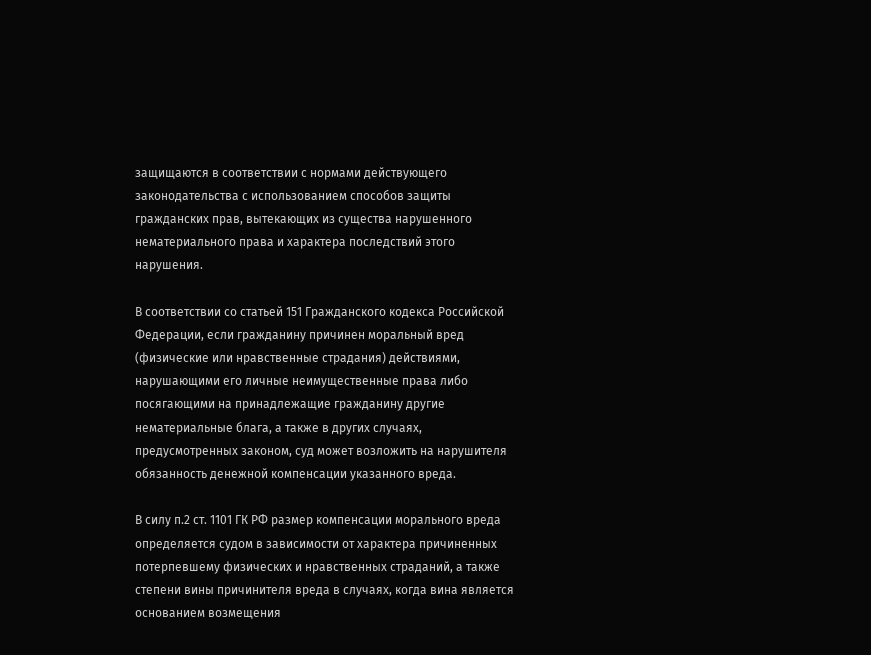защищаются в соответствии с нормами действующего законодательства с использованием способов защиты гражданских прав, вытекающих из существа нарушенного нематериального права и характера последствий этого нарушения.

В соответствии со статьей 151 Гражданского кодекса Российской Федерации, если гражданину причинен моральный вред (физические или нравственные страдания) действиями, нарушающими его личные неимущественные права либо посягающими на принадлежащие гражданину другие нематериальные блага, а также в других случаях, предусмотренных законом, суд может возложить на нарушителя обязанность денежной компенсации указанного вреда.

В силу п.2 ст. 1101 ГК РФ размер компенсации морального вреда определяется судом в зависимости от характера причиненных потерпевшему физических и нравственных страданий, а также степени вины причинителя вреда в случаях, когда вина является основанием возмещения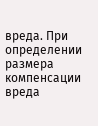вреда. При определении размера компенсации вреда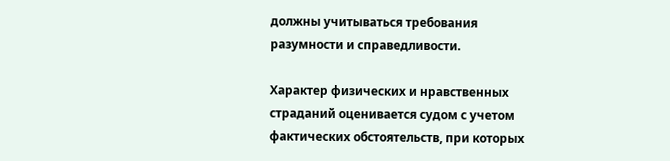должны учитываться требования разумности и справедливости.

Характер физических и нравственных страданий оценивается судом с учетом фактических обстоятельств, при которых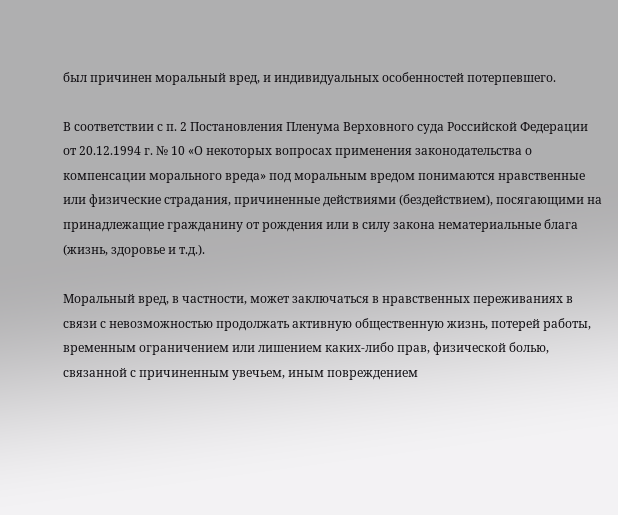был причинен моральный вред, и индивидуальных особенностей потерпевшего.

В соответствии с п. 2 Постановления Пленума Верховного суда Российской Федерации от 20.12.1994 г. № 10 «О некоторых вопросах применения законодательства о компенсации морального вреда» под моральным вредом понимаются нравственные или физические страдания, причиненные действиями (бездействием), посягающими на принадлежащие гражданину от рождения или в силу закона нематериальные блага (жизнь, здоровье и т.д.).

Моральный вред, в частности, может заключаться в нравственных переживаниях в связи с невозможностью продолжать активную общественную жизнь, потерей работы, временным ограничением или лишением каких-либо прав, физической болью, связанной с причиненным увечьем, иным повреждением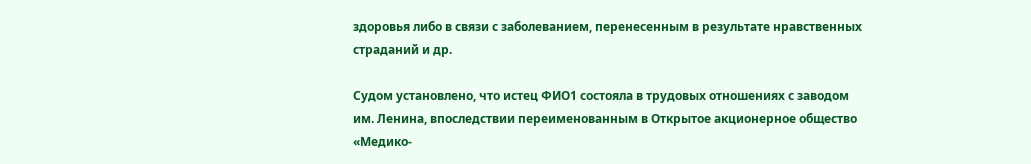здоровья либо в связи с заболеванием, перенесенным в результате нравственных страданий и др.

Судом установлено, что истец ФИО1 состояла в трудовых отношениях с заводом им. Ленина, впоследствии переименованным в Открытое акционерное общество «Медико-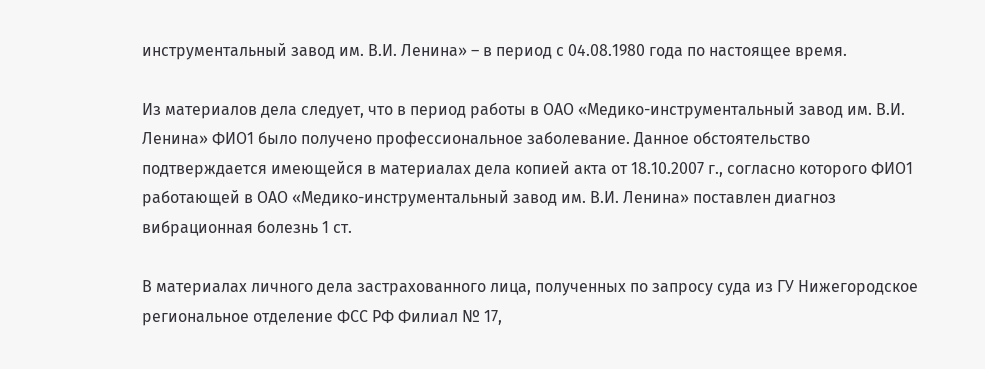инструментальный завод им. В.И. Ленина» – в период с 04.08.1980 года по настоящее время.

Из материалов дела следует, что в период работы в ОАО «Медико-инструментальный завод им. В.И. Ленина» ФИО1 было получено профессиональное заболевание. Данное обстоятельство подтверждается имеющейся в материалах дела копией акта от 18.10.2007 г., согласно которого ФИО1 работающей в ОАО «Медико-инструментальный завод им. В.И. Ленина» поставлен диагноз вибрационная болезнь 1 ст.

В материалах личного дела застрахованного лица, полученных по запросу суда из ГУ Нижегородское региональное отделение ФСС РФ Филиал № 17,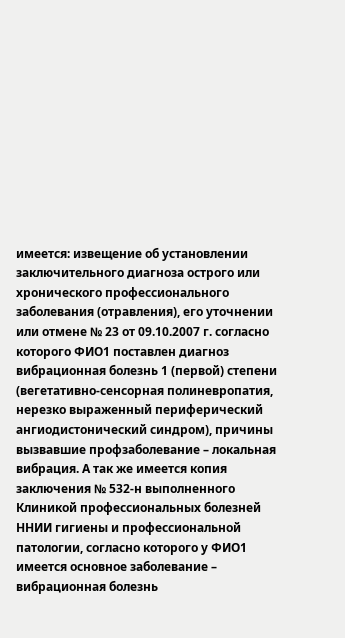имеется: извещение об установлении заключительного диагноза острого или хронического профессионального заболевания (отравления), его уточнении или отмене № 23 от 09.10.2007 г. согласно которого ФИО1 поставлен диагноз вибрационная болезнь 1 (первой) степени (вегетативно-сенсорная полиневропатия, нерезко выраженный периферический ангиодистонический синдром), причины вызвавшие профзаболевание – локальная вибрация. А так же имеется копия заключения № 532-н выполненного Клиникой профессиональных болезней ННИИ гигиены и профессиональной патологии, согласно которого у ФИО1 имеется основное заболевание – вибрационная болезнь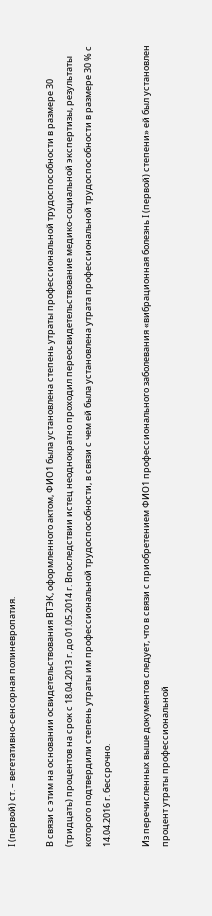I (первой) ст. – вегетативно-сенсорная полиневропатия.

В связи с этим на основании освидетельствования ВТЭК, оформленного актом, ФИО1 была установлена степень утраты профессиональной трудоспособности в размере 30 (тридцать) процентов на срок с 18.04.2013 г. до 01.05.2014 г. Впоследствии истец неоднократно проходил переосвидетельствование медико-социальной экспертизы, результаты которого подтвердили степень утраты им профессиональной трудоспособности, в связи с чем ей была установлена утрата профессиональной трудоспособности в размере 30 % с 14.04.2016 г. бессрочно.

Из перечисленных выше документов следует, что в связи с приобретением ФИО1 профессионального заболевания «вибрационная болезнь I (первой) степени» ей был установлен процент утраты профессиональной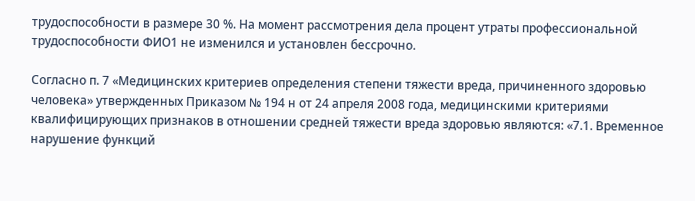трудоспособности в размере 30 %. На момент рассмотрения дела процент утраты профессиональной трудоспособности ФИО1 не изменился и установлен бессрочно.

Согласно п. 7 «Медицинских критериев определения степени тяжести вреда, причиненного здоровью человека» утвержденных Приказом № 194 н от 24 апреля 2008 года, медицинскими критериями квалифицирующих признаков в отношении средней тяжести вреда здоровью являются: «7.1. Временное нарушение функций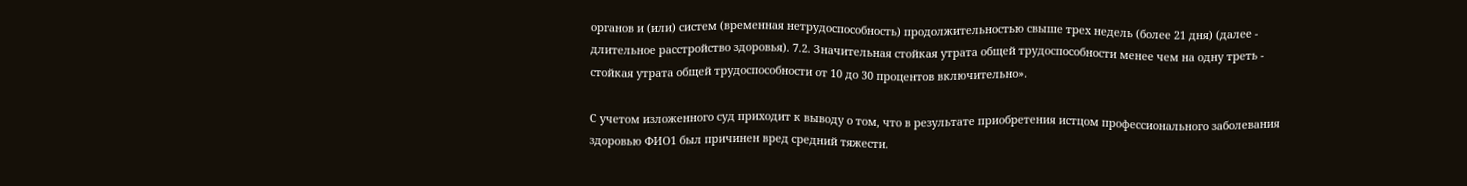органов и (или) систем (временная нетрудоспособность) продолжительностью свыше трех недель (более 21 дня) (далее - длительное расстройство здоровья). 7.2. Значительная стойкая утрата общей трудоспособности менее чем на одну треть - стойкая утрата общей трудоспособности от 10 до 30 процентов включительно».

С учетом изложенного суд приходит к выводу о том, что в результате приобретения истцом профессионального заболевания здоровью ФИО1 был причинен вред средний тяжести.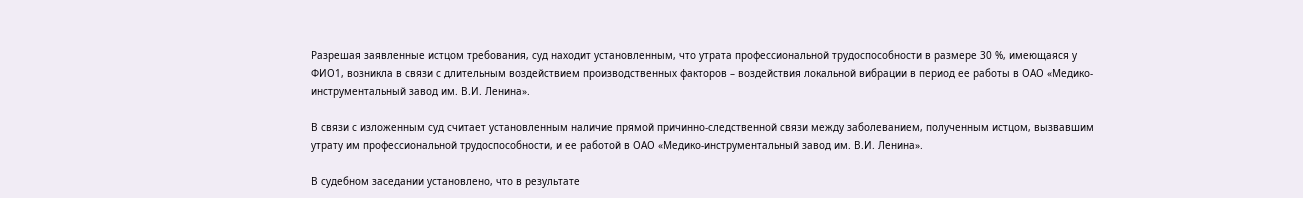Разрешая заявленные истцом требования, суд находит установленным, что утрата профессиональной трудоспособности в размере 30 %, имеющаяся у ФИО1, возникла в связи с длительным воздействием производственных факторов – воздействия локальной вибрации в период ее работы в ОАО «Медико-инструментальный завод им. В.И. Ленина».

В связи с изложенным суд считает установленным наличие прямой причинно-следственной связи между заболеванием, полученным истцом, вызвавшим утрату им профессиональной трудоспособности, и ее работой в ОАО «Медико-инструментальный завод им. В.И. Ленина».

В судебном заседании установлено, что в результате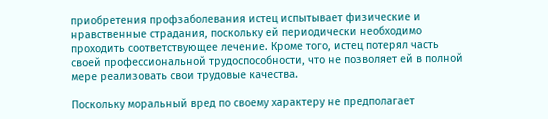приобретения профзаболевания истец испытывает физические и нравственные страдания, поскольку ей периодически необходимо проходить соответствующее лечение. Кроме того, истец потерял часть своей профессиональной трудоспособности, что не позволяет ей в полной мере реализовать свои трудовые качества.

Поскольку моральный вред по своему характеру не предполагает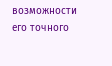возможности его точного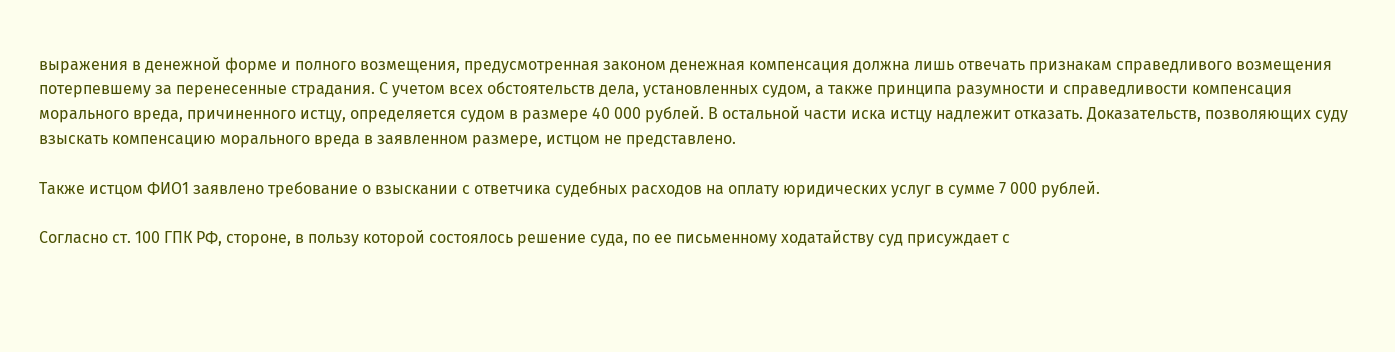выражения в денежной форме и полного возмещения, предусмотренная законом денежная компенсация должна лишь отвечать признакам справедливого возмещения потерпевшему за перенесенные страдания. С учетом всех обстоятельств дела, установленных судом, а также принципа разумности и справедливости компенсация морального вреда, причиненного истцу, определяется судом в размере 40 000 рублей. В остальной части иска истцу надлежит отказать. Доказательств, позволяющих суду взыскать компенсацию морального вреда в заявленном размере, истцом не представлено.

Также истцом ФИО1 заявлено требование о взыскании с ответчика судебных расходов на оплату юридических услуг в сумме 7 000 рублей.

Согласно ст. 100 ГПК РФ, стороне, в пользу которой состоялось решение суда, по ее письменному ходатайству суд присуждает с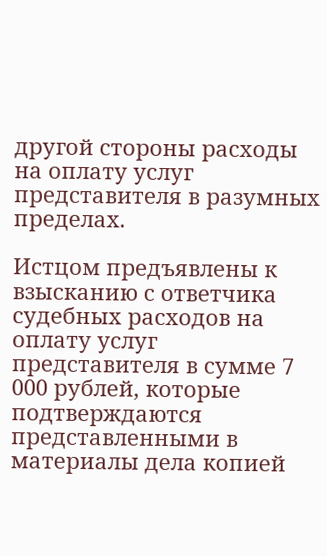другой стороны расходы на оплату услуг представителя в разумных пределах.

Истцом предъявлены к взысканию с ответчика судебных расходов на оплату услуг представителя в сумме 7 000 рублей, которые подтверждаются представленными в материалы дела копией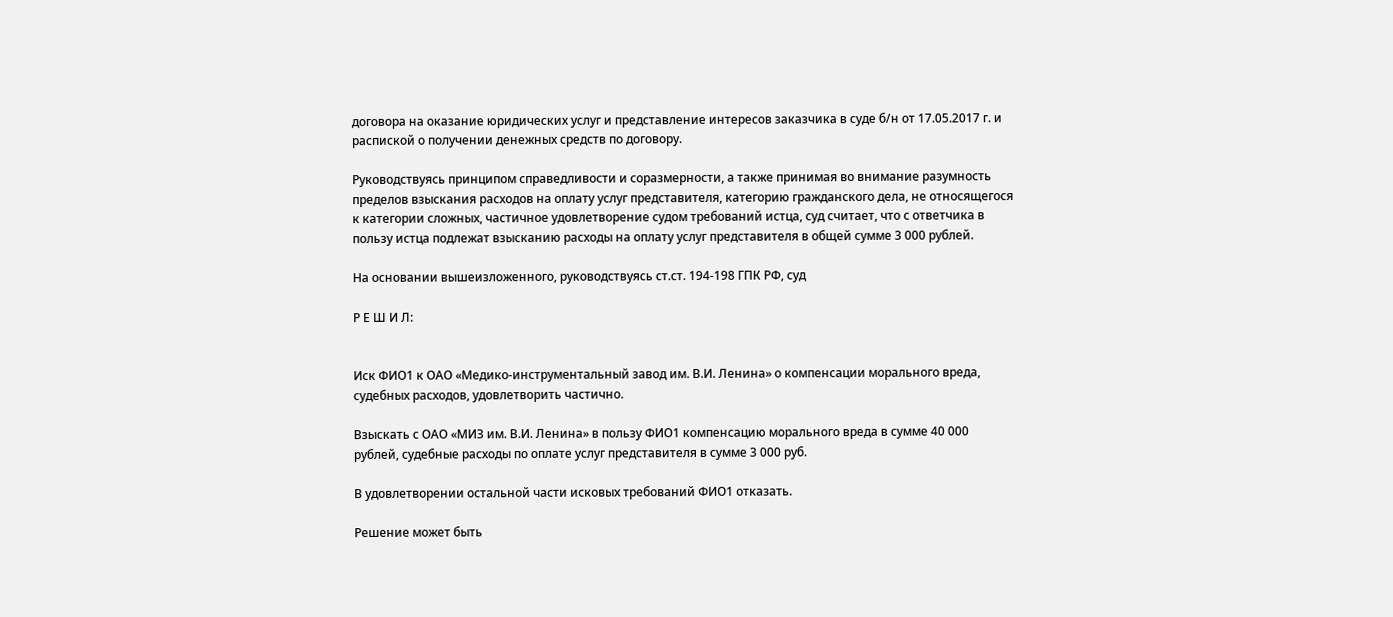договора на оказание юридических услуг и представление интересов заказчика в суде б/н от 17.05.2017 г. и распиской о получении денежных средств по договору.

Руководствуясь принципом справедливости и соразмерности, а также принимая во внимание разумность пределов взыскания расходов на оплату услуг представителя, категорию гражданского дела, не относящегося к категории сложных, частичное удовлетворение судом требований истца, суд считает, что с ответчика в пользу истца подлежат взысканию расходы на оплату услуг представителя в общей сумме 3 000 рублей.

На основании вышеизложенного, руководствуясь ст.ст. 194-198 ГПК РФ, суд

Р Е Ш И Л:


Иск ФИО1 к ОАО «Медико-инструментальный завод им. В.И. Ленина» о компенсации морального вреда, судебных расходов, удовлетворить частично.

Взыскать с ОАО «МИЗ им. В.И. Ленина» в пользу ФИО1 компенсацию морального вреда в сумме 40 000 рублей, судебные расходы по оплате услуг представителя в сумме 3 000 руб.

В удовлетворении остальной части исковых требований ФИО1 отказать.

Решение может быть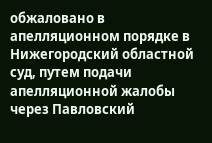обжаловано в апелляционном порядке в Нижегородский областной суд, путем подачи апелляционной жалобы через Павловский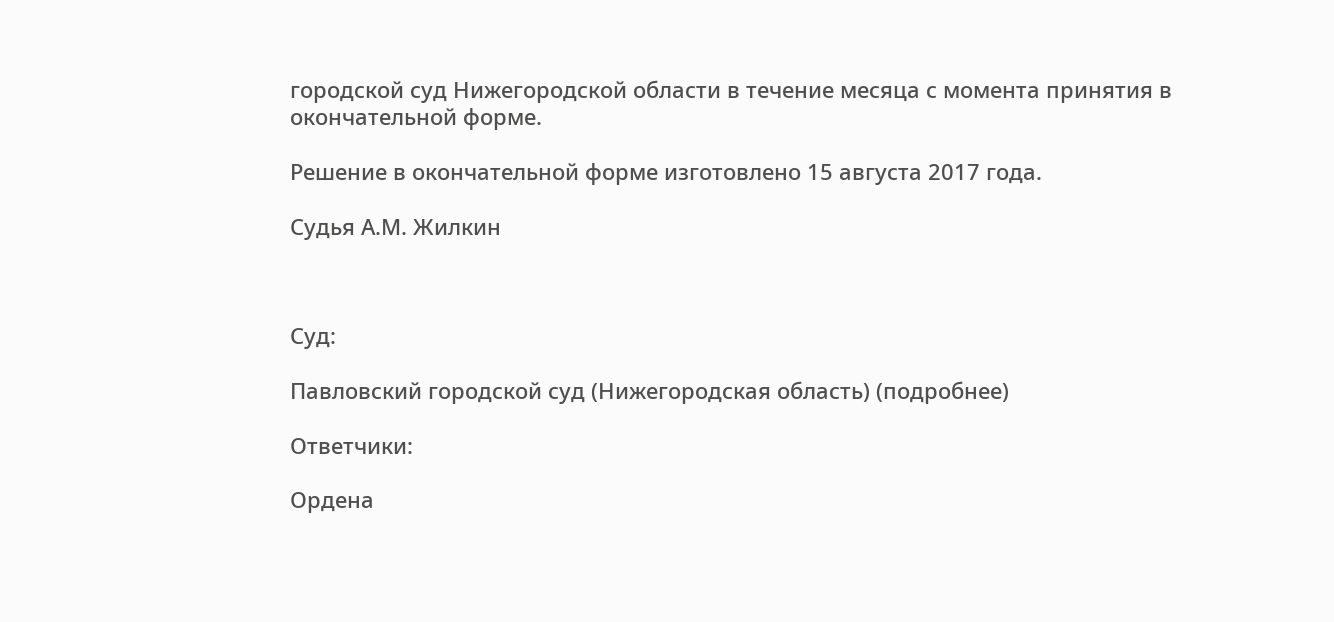городской суд Нижегородской области в течение месяца с момента принятия в окончательной форме.

Решение в окончательной форме изготовлено 15 августа 2017 года.

Судья А.М. Жилкин



Суд:

Павловский городской суд (Нижегородская область) (подробнее)

Ответчики:

Ордена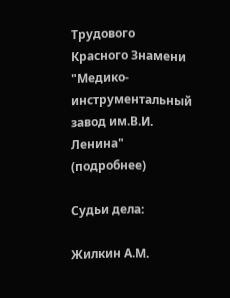Трудового Красного Знамени "Медико-инструментальный завод им.В.И. Ленина" (подробнее)

Судьи дела:

Жилкин А.М.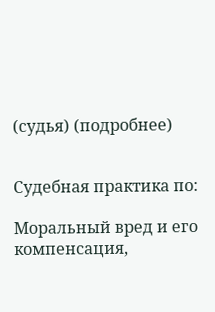(судья) (подробнее)


Судебная практика по:

Моральный вред и его компенсация,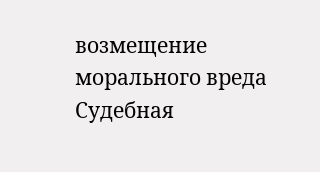возмещение морального вреда
Судебная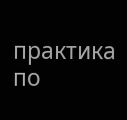практика по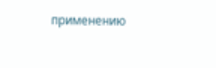применению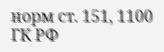норм ст. 151, 1100 ГК РФ